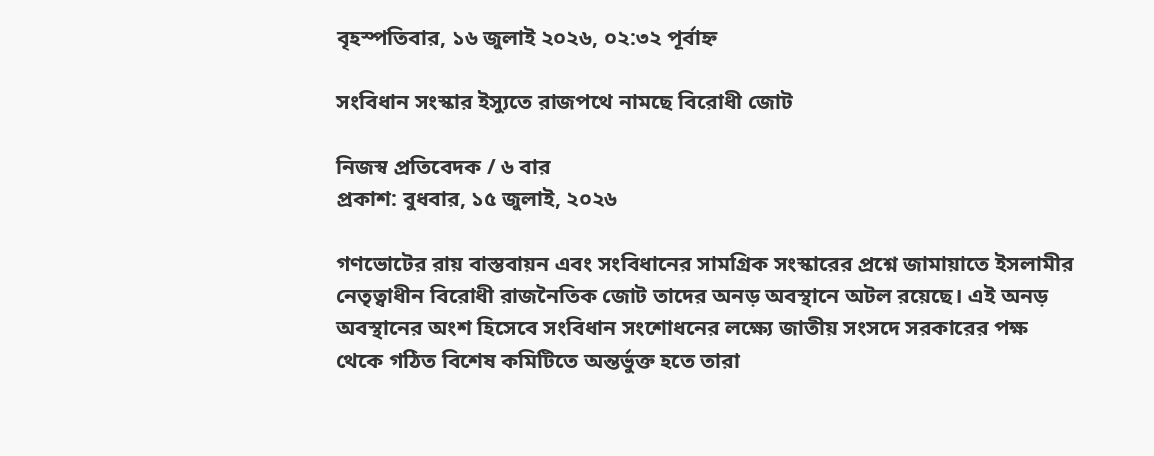বৃহস্পতিবার, ১৬ জুলাই ২০২৬, ০২:৩২ পূর্বাহ্ন

সংবিধান সংস্কার ইস্যুতে রাজপথে নামছে বিরোধী জোট

নিজস্ব প্রতিবেদক / ৬ বার
প্রকাশ: বুধবার, ১৫ জুলাই, ২০২৬

গণভোটের রায় বাস্তবায়ন এবং সংবিধানের সামগ্রিক সংস্কারের প্রশ্নে জামায়াতে ইসলামীর নেতৃত্বাধীন বিরোধী রাজনৈতিক জোট তাদের অনড় অবস্থানে অটল রয়েছে। এই অনড় অবস্থানের অংশ হিসেবে সংবিধান সংশোধনের লক্ষ্যে জাতীয় সংসদে সরকারের পক্ষ থেকে গঠিত বিশেষ কমিটিতে অন্তর্ভুক্ত হতে তারা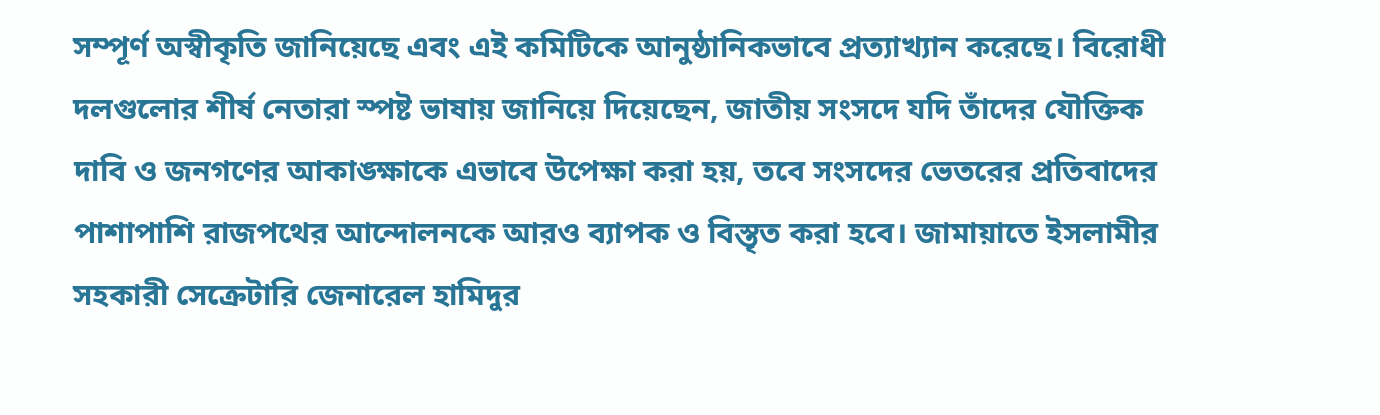সম্পূর্ণ অস্বীকৃতি জানিয়েছে এবং এই কমিটিকে আনুষ্ঠানিকভাবে প্রত্যাখ্যান করেছে। বিরোধী দলগুলোর শীর্ষ নেতারা স্পষ্ট ভাষায় জানিয়ে দিয়েছেন, জাতীয় সংসদে যদি তাঁদের যৌক্তিক দাবি ও জনগণের আকাঙ্ক্ষাকে এভাবে উপেক্ষা করা হয়, তবে সংসদের ভেতরের প্রতিবাদের পাশাপাশি রাজপথের আন্দোলনকে আরও ব্যাপক ও বিস্তৃত করা হবে। জামায়াতে ইসলামীর সহকারী সেক্রেটারি জেনারেল হামিদুর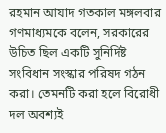রহমান আযাদ গতকাল মঙ্গলবার গণমাধ্যমকে বলেন, সরকারের উচিত ছিল একটি সুনির্দিষ্ট সংবিধান সংস্কার পরিষদ গঠন করা। তেমনটি করা হলে বিরোধী দল অবশ্যই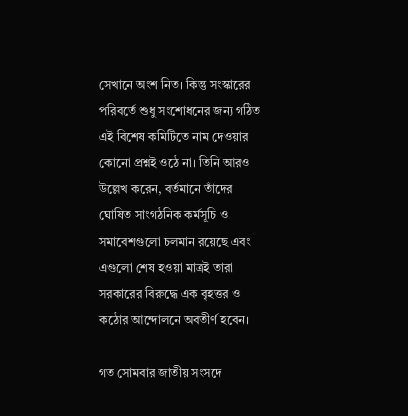সেখানে অংশ নিত। কিন্তু সংস্কারের পরিবর্তে শুধু সংশোধনের জন্য গঠিত এই বিশেষ কমিটিতে নাম দেওয়ার কোনো প্রশ্নই ওঠে না। তিনি আরও উল্লেখ করেন, বর্তমানে তাঁদের ঘোষিত সাংগঠনিক কর্মসূচি ও সমাবেশগুলো চলমান রয়েছে এবং এগুলো শেষ হওয়া মাত্রই তারা সরকারের বিরুদ্ধে এক বৃহত্তর ও কঠোর আন্দোলনে অবতীর্ণ হবেন।

গত সোমবার জাতীয় সংসদে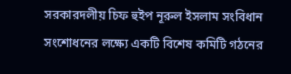সরকারদলীয় চিফ হুইপ নূরুল ইসলাম সংবিধান সংশোধনের লক্ষ্যে একটি বিশেষ কমিটি গঠনের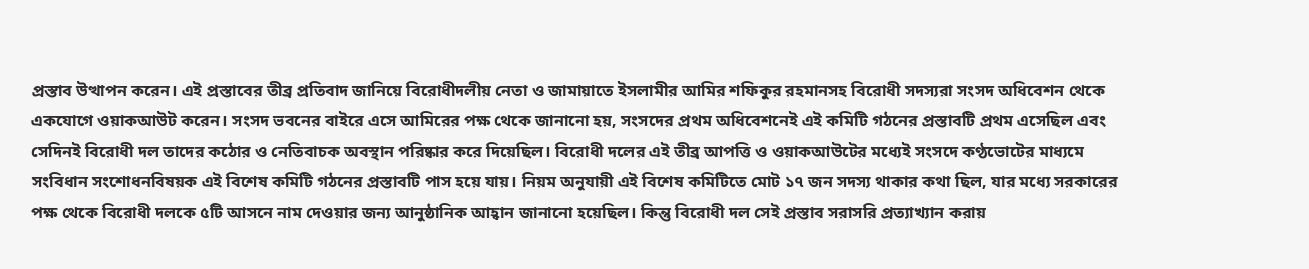প্রস্তাব উত্থাপন করেন। এই প্রস্তাবের তীব্র প্রতিবাদ জানিয়ে বিরোধীদলীয় নেতা ও জামায়াতে ইসলামীর আমির শফিকুর রহমানসহ বিরোধী সদস্যরা সংসদ অধিবেশন থেকে একযোগে ওয়াকআউট করেন। সংসদ ভবনের বাইরে এসে আমিরের পক্ষ থেকে জানানো হয়, সংসদের প্রথম অধিবেশনেই এই কমিটি গঠনের প্রস্তাবটি প্রথম এসেছিল এবং সেদিনই বিরোধী দল তাদের কঠোর ও নেতিবাচক অবস্থান পরিষ্কার করে দিয়েছিল। বিরোধী দলের এই তীব্র আপত্তি ও ওয়াকআউটের মধ্যেই সংসদে কণ্ঠভোটের মাধ্যমে সংবিধান সংশোধনবিষয়ক এই বিশেষ কমিটি গঠনের প্রস্তাবটি পাস হয়ে যায়। নিয়ম অনুযায়ী এই বিশেষ কমিটিতে মোট ১৭ জন সদস্য থাকার কথা ছিল, যার মধ্যে সরকারের পক্ষ থেকে বিরোধী দলকে ৫টি আসনে নাম দেওয়ার জন্য আনুষ্ঠানিক আহ্বান জানানো হয়েছিল। কিন্তু বিরোধী দল সেই প্রস্তাব সরাসরি প্রত্যাখ্যান করায়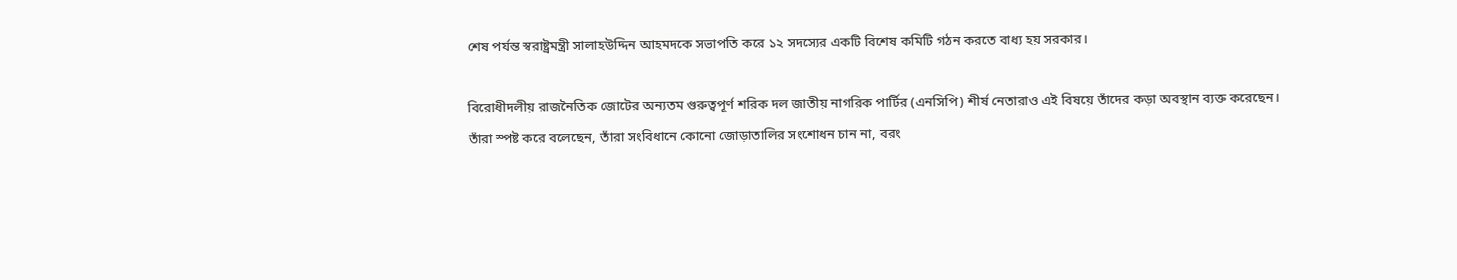শেষ পর্যন্ত স্বরাষ্ট্রমন্ত্রী সালাহউদ্দিন আহমদকে সভাপতি করে ১২ সদস্যের একটি বিশেষ কমিটি গঠন করতে বাধ্য হয় সরকার।

বিরোধীদলীয় রাজনৈতিক জোটের অন্যতম গুরুত্বপূর্ণ শরিক দল জাতীয় নাগরিক পার্টির (এনসিপি) শীর্ষ নেতারাও এই বিষয়ে তাঁদের কড়া অবস্থান ব্যক্ত করেছেন। তাঁরা স্পষ্ট করে বলেছেন, তাঁরা সংবিধানে কোনো জোড়াতালির সংশোধন চান না, বরং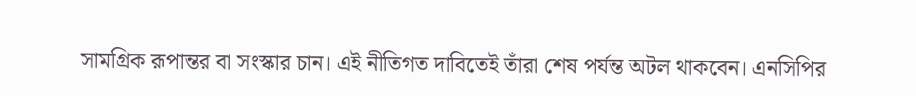সামগ্রিক রূপান্তর বা সংস্কার চান। এই নীতিগত দাবিতেই তাঁরা শেষ পর্যন্ত অটল থাকবেন। এনসিপির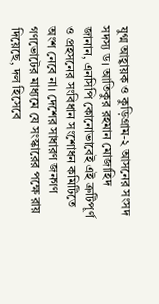যুগ্ম আহ্বায়ক ও কুড়িগ্রাম-২ আসনের সংসদ সদস্য ড। আতিকুর রহমান মোজাহিদ জানান, এনসিপি কোনোভাবেই এই ত্রুটিপূর্ণ ও প্রহসনের সংবিধান সংশোধন কমিটিতে অংশ নেবে না। দেশের সাধারণ জনগণ গণভোটের মাধ্যমে যে সংস্কারের পক্ষে রায় দিয়েছে, দল হিসেবে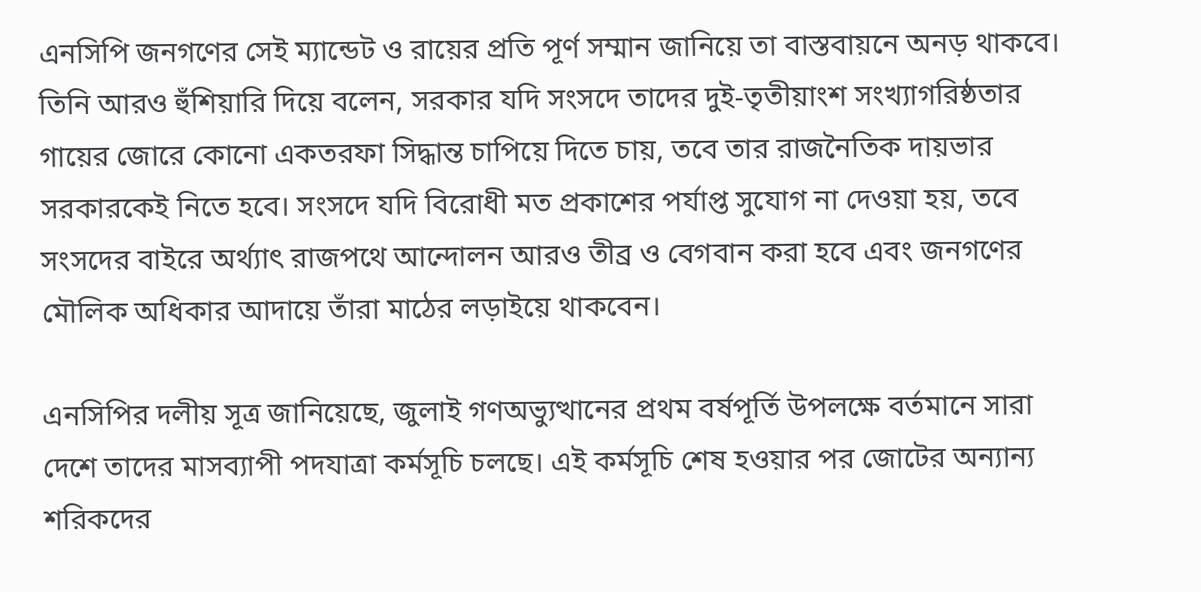এনসিপি জনগণের সেই ম্যান্ডেট ও রায়ের প্রতি পূর্ণ সম্মান জানিয়ে তা বাস্তবায়নে অনড় থাকবে। তিনি আরও হুঁশিয়ারি দিয়ে বলেন, সরকার যদি সংসদে তাদের দুই-তৃতীয়াংশ সংখ্যাগরিষ্ঠতার গায়ের জোরে কোনো একতরফা সিদ্ধান্ত চাপিয়ে দিতে চায়, তবে তার রাজনৈতিক দায়ভার সরকারকেই নিতে হবে। সংসদে যদি বিরোধী মত প্রকাশের পর্যাপ্ত সুযোগ না দেওয়া হয়, তবে সংসদের বাইরে অর্থ্যাৎ রাজপথে আন্দোলন আরও তীব্র ও বেগবান করা হবে এবং জনগণের মৌলিক অধিকার আদায়ে তাঁরা মাঠের লড়াইয়ে থাকবেন।

এনসিপির দলীয় সূত্র জানিয়েছে, জুলাই গণঅভ্যুত্থানের প্রথম বর্ষপূর্তি উপলক্ষে বর্তমানে সারা দেশে তাদের মাসব্যাপী পদযাত্রা কর্মসূচি চলছে। এই কর্মসূচি শেষ হওয়ার পর জোটের অন্যান্য শরিকদের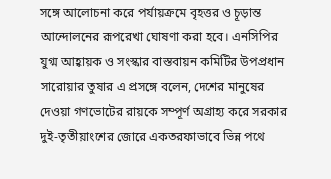সঙ্গে আলোচনা করে পর্যায়ক্রমে বৃহত্তর ও চূড়ান্ত আন্দোলনের রূপরেখা ঘোষণা করা হবে। এনসিপির যুগ্ম আহ্বায়ক ও সংস্কার বাস্তবায়ন কমিটির উপপ্রধান সারোয়ার তুষার এ প্রসঙ্গে বলেন, দেশের মানুষের দেওয়া গণভোটের রায়কে সম্পূর্ণ অগ্রাহ্য করে সরকার দুই-তৃতীয়াংশের জোরে একতরফাভাবে ভিন্ন পথে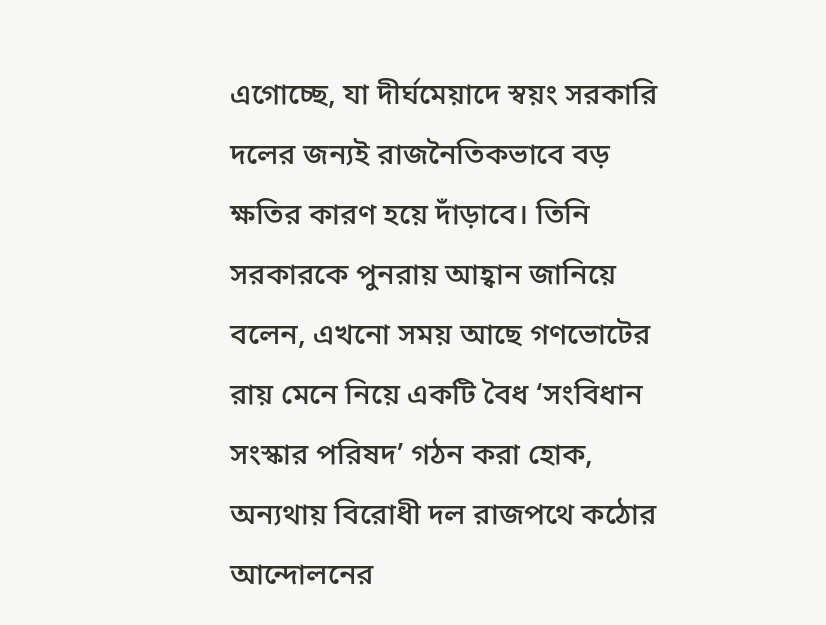এগোচ্ছে, যা দীর্ঘমেয়াদে স্বয়ং সরকারি দলের জন্যই রাজনৈতিকভাবে বড় ক্ষতির কারণ হয়ে দাঁড়াবে। তিনি সরকারকে পুনরায় আহ্বান জানিয়ে বলেন, এখনো সময় আছে গণভোটের রায় মেনে নিয়ে একটি বৈধ ‘সংবিধান সংস্কার পরিষদ’ গঠন করা হোক, অন্যথায় বিরোধী দল রাজপথে কঠোর আন্দোলনের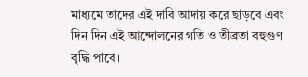মাধ্যমে তাদের এই দাবি আদায় করে ছাড়বে এবং দিন দিন এই আন্দোলনের গতি ও তীব্রতা বহুগুণ বৃদ্ধি পাবে।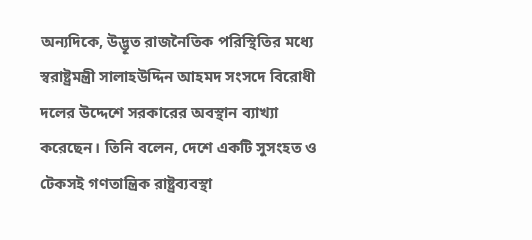অন্যদিকে, উদ্ভূত রাজনৈতিক পরিস্থিতির মধ্যে স্বরাষ্ট্রমন্ত্রী সালাহউদ্দিন আহমদ সংসদে বিরোধী দলের উদ্দেশে সরকারের অবস্থান ব্যাখ্যা করেছেন। তিনি বলেন, দেশে একটি সুসংহত ও টেকসই গণতান্ত্রিক রাষ্ট্রব্যবস্থা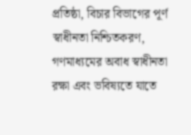প্রতিষ্ঠা, বিচার বিভাগের পূর্ণ স্বাধীনতা নিশ্চিতকরণ, গণমাধ্যমের অবাধ স্বাধীনতা রক্ষা এবং ভবিষ্যতে যাতে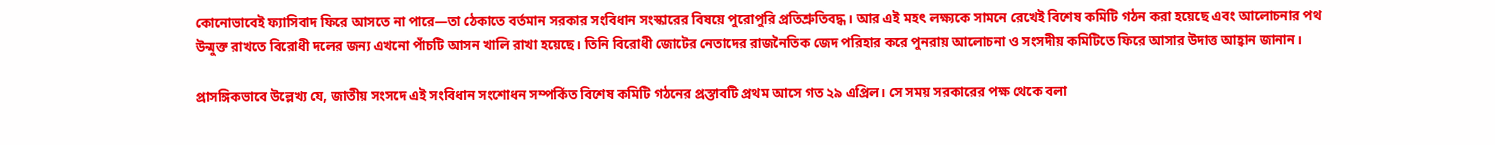কোনোভাবেই ফ্যাসিবাদ ফিরে আসতে না পারে—তা ঠেকাতে বর্তমান সরকার সংবিধান সংস্কারের বিষয়ে পুরোপুরি প্রতিশ্রুতিবদ্ধ। আর এই মহৎ লক্ষ্যকে সামনে রেখেই বিশেষ কমিটি গঠন করা হয়েছে এবং আলোচনার পথ উন্মুক্ত রাখতে বিরোধী দলের জন্য এখনো পাঁচটি আসন খালি রাখা হয়েছে। তিনি বিরোধী জোটের নেতাদের রাজনৈতিক জেদ পরিহার করে পুনরায় আলোচনা ও সংসদীয় কমিটিতে ফিরে আসার উদাত্ত আহ্বান জানান।

প্রাসঙ্গিকভাবে উল্লেখ্য যে, জাতীয় সংসদে এই সংবিধান সংশোধন সম্পর্কিত বিশেষ কমিটি গঠনের প্রস্তাবটি প্রথম আসে গত ২৯ এপ্রিল। সে সময় সরকারের পক্ষ থেকে বলা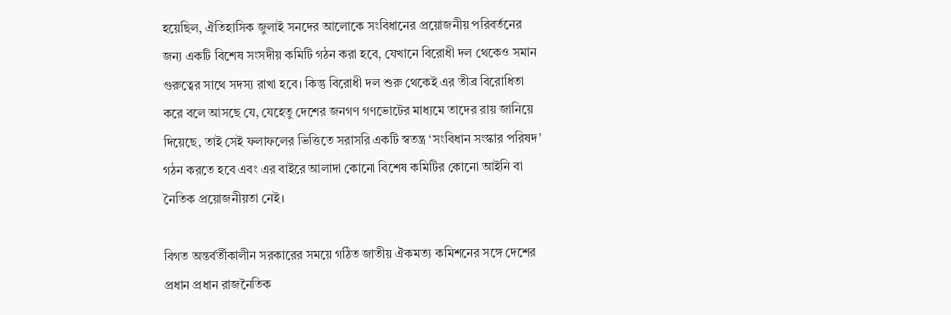হয়েছিল, ঐতিহাসিক জুলাই সনদের আলোকে সংবিধানের প্রয়োজনীয় পরিবর্তনের জন্য একটি বিশেষ সংসদীয় কমিটি গঠন করা হবে, যেখানে বিরোধী দল থেকেও সমান গুরুত্বের সাথে সদস্য রাখা হবে। কিন্তু বিরোধী দল শুরু থেকেই এর তীব্র বিরোধিতা করে বলে আসছে যে, যেহেতু দেশের জনগণ গণভোটের মাধ্যমে তাদের রায় জানিয়ে দিয়েছে, তাই সেই ফলাফলের ভিত্তিতে সরাসরি একটি স্বতন্ত্র ‘সংবিধান সংস্কার পরিষদ’ গঠন করতে হবে এবং এর বাইরে আলাদা কোনো বিশেষ কমিটির কোনো আইনি বা নৈতিক প্রয়োজনীয়তা নেই।

বিগত অন্তর্বর্তীকালীন সরকারের সময়ে গঠিত জাতীয় ঐকমত্য কমিশনের সঙ্গে দেশের প্রধান প্রধান রাজনৈতিক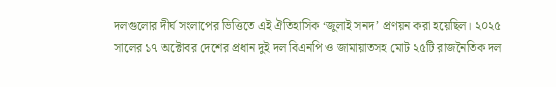দলগুলোর দীর্ঘ সংলাপের ভিত্তিতে এই ঐতিহাসিক ‘জুলাই সনদ’ প্রণয়ন করা হয়েছিল। ২০২৫ সালের ১৭ অক্টোবর দেশের প্রধান দুই দল বিএনপি ও জামায়াতসহ মোট ২৫টি রাজনৈতিক দল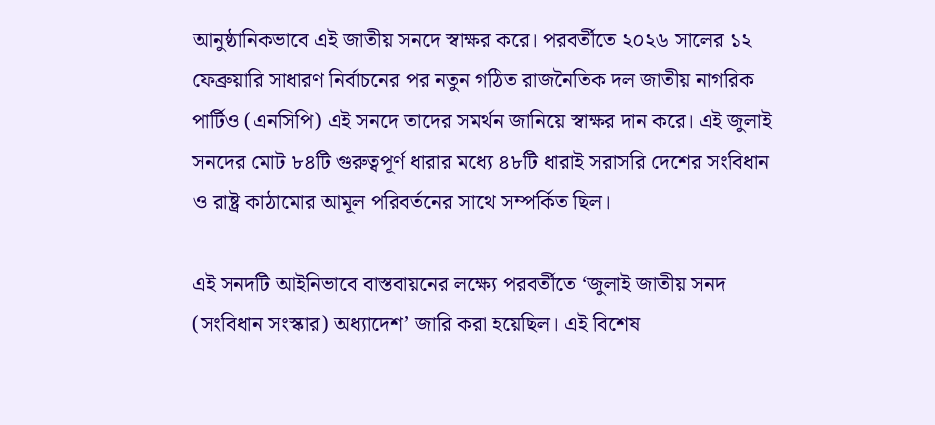আনুষ্ঠানিকভাবে এই জাতীয় সনদে স্বাক্ষর করে। পরবর্তীতে ২০২৬ সালের ১২ ফেব্রুয়ারি সাধারণ নির্বাচনের পর নতুন গঠিত রাজনৈতিক দল জাতীয় নাগরিক পার্টিও (এনসিপি) এই সনদে তাদের সমর্থন জানিয়ে স্বাক্ষর দান করে। এই জুলাই সনদের মোট ৮৪টি গুরুত্বপূর্ণ ধারার মধ্যে ৪৮টি ধারাই সরাসরি দেশের সংবিধান ও রাষ্ট্র কাঠামোর আমূল পরিবর্তনের সাথে সম্পর্কিত ছিল।

এই সনদটি আইনিভাবে বাস্তবায়নের লক্ষ্যে পরবর্তীতে ‘জুলাই জাতীয় সনদ (সংবিধান সংস্কার) অধ্যাদেশ’ জারি করা হয়েছিল। এই বিশেষ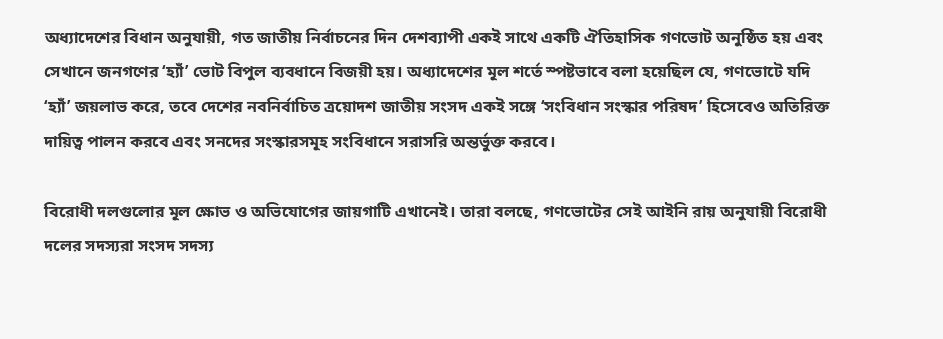অধ্যাদেশের বিধান অনুযায়ী, গত জাতীয় নির্বাচনের দিন দেশব্যাপী একই সাথে একটি ঐতিহাসিক গণভোট অনুষ্ঠিত হয় এবং সেখানে জনগণের ‘হ্যাঁ’ ভোট বিপুল ব্যবধানে বিজয়ী হয়। অধ্যাদেশের মূল শর্তে স্পষ্টভাবে বলা হয়েছিল যে, গণভোটে যদি ‘হ্যাঁ’ জয়লাভ করে, তবে দেশের নবনির্বাচিত ত্রয়োদশ জাতীয় সংসদ একই সঙ্গে ‘সংবিধান সংস্কার পরিষদ’ হিসেবেও অতিরিক্ত দায়িত্ব পালন করবে এবং সনদের সংস্কারসমূহ সংবিধানে সরাসরি অন্তর্ভুক্ত করবে।

বিরোধী দলগুলোর মূল ক্ষোভ ও অভিযোগের জায়গাটি এখানেই। তারা বলছে, গণভোটের সেই আইনি রায় অনুযায়ী বিরোধী দলের সদস্যরা সংসদ সদস্য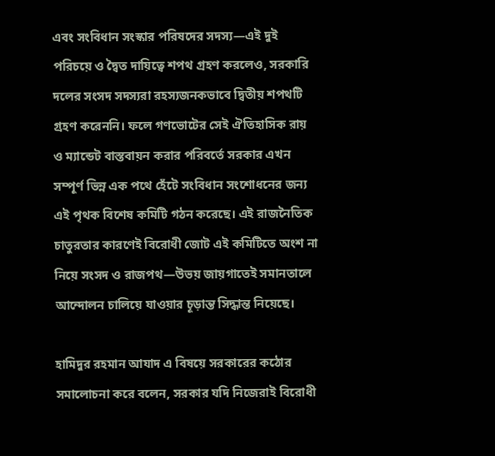এবং সংবিধান সংস্কার পরিষদের সদস্য—এই দুই পরিচয়ে ও দ্বৈত দায়িত্বে শপথ গ্রহণ করলেও, সরকারি দলের সংসদ সদস্যরা রহস্যজনকভাবে দ্বিতীয় শপথটি গ্রহণ করেননি। ফলে গণভোটের সেই ঐতিহাসিক রায় ও ম্যান্ডেট বাস্তবায়ন করার পরিবর্তে সরকার এখন সম্পূর্ণ ভিন্ন এক পথে হেঁটে সংবিধান সংশোধনের জন্য এই পৃথক বিশেষ কমিটি গঠন করেছে। এই রাজনৈতিক চাতুরতার কারণেই বিরোধী জোট এই কমিটিতে অংশ না নিয়ে সংসদ ও রাজপথ—উভয় জায়গাতেই সমানতালে আন্দোলন চালিয়ে যাওয়ার চূড়ান্ত সিদ্ধান্ত নিয়েছে।

হামিদুর রহমান আযাদ এ বিষয়ে সরকারের কঠোর সমালোচনা করে বলেন, সরকার যদি নিজেরাই বিরোধী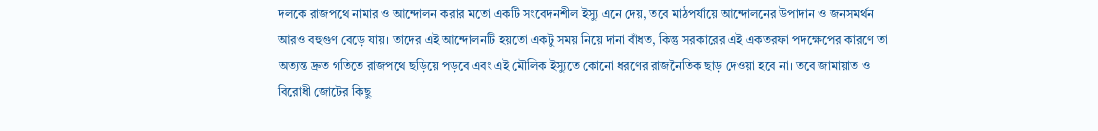দলকে রাজপথে নামার ও আন্দোলন করার মতো একটি সংবেদনশীল ইস্যু এনে দেয়, তবে মাঠপর্যায়ে আন্দোলনের উপাদান ও জনসমর্থন আরও বহুগুণ বেড়ে যায়। তাদের এই আন্দোলনটি হয়তো একটু সময় নিয়ে দানা বাঁধত, কিন্তু সরকারের এই একতরফা পদক্ষেপের কারণে তা অত্যন্ত দ্রুত গতিতে রাজপথে ছড়িয়ে পড়বে এবং এই মৌলিক ইস্যুতে কোনো ধরণের রাজনৈতিক ছাড় দেওয়া হবে না। তবে জামায়াত ও বিরোধী জোটের কিছু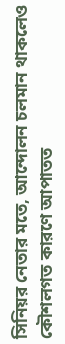সিনিয়র নেতার মতে, আন্দোলন চলমান থাকলেও কৌশলগত কারণে আপাতত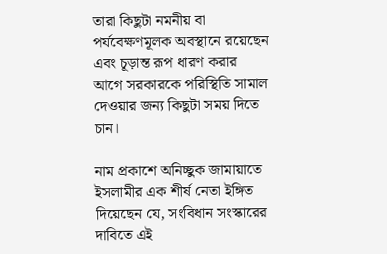তারা কিছুটা নমনীয় বা পর্যবেক্ষণমূলক অবস্থানে রয়েছেন এবং চূড়ান্ত রূপ ধারণ করার আগে সরকারকে পরিস্থিতি সামাল দেওয়ার জন্য কিছুটা সময় দিতে চান।

নাম প্রকাশে অনিচ্ছুক জামায়াতে ইসলামীর এক শীর্ষ নেতা ইঙ্গিত দিয়েছেন যে, সংবিধান সংস্কারের দাবিতে এই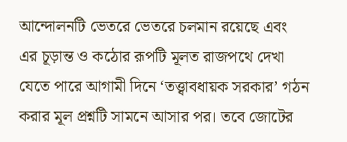আন্দোলনটি ভেতরে ভেতরে চলমান রয়েছে এবং এর চূড়ান্ত ও কঠোর রূপটি মূলত রাজপথে দেখা যেতে পারে আগামী দিনে ‘তত্ত্বাবধায়ক সরকার’ গঠন করার মূল প্রশ্নটি সামনে আসার পর। তবে জোটের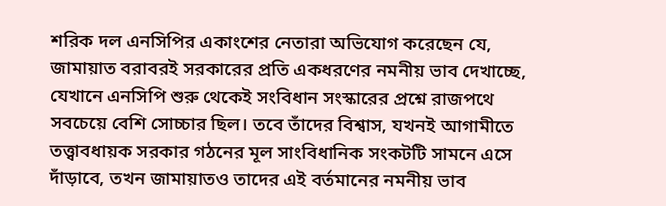শরিক দল এনসিপির একাংশের নেতারা অভিযোগ করেছেন যে, জামায়াত বরাবরই সরকারের প্রতি একধরণের নমনীয় ভাব দেখাচ্ছে, যেখানে এনসিপি শুরু থেকেই সংবিধান সংস্কারের প্রশ্নে রাজপথে সবচেয়ে বেশি সোচ্চার ছিল। তবে তাঁদের বিশ্বাস, যখনই আগামীতে তত্ত্বাবধায়ক সরকার গঠনের মূল সাংবিধানিক সংকটটি সামনে এসে দাঁড়াবে, তখন জামায়াতও তাদের এই বর্তমানের নমনীয় ভাব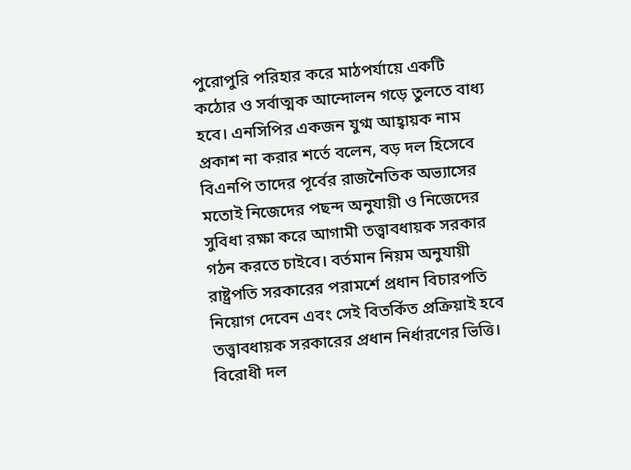পুরোপুরি পরিহার করে মাঠপর্যায়ে একটি কঠোর ও সর্বাত্মক আন্দোলন গড়ে তুলতে বাধ্য হবে। এনসিপির একজন যুগ্ম আহ্বায়ক নাম প্রকাশ না করার শর্তে বলেন, বড় দল হিসেবে বিএনপি তাদের পূর্বের রাজনৈতিক অভ্যাসের মতোই নিজেদের পছন্দ অনুযায়ী ও নিজেদের সুবিধা রক্ষা করে আগামী তত্ত্বাবধায়ক সরকার গঠন করতে চাইবে। বর্তমান নিয়ম অনুযায়ী রাষ্ট্রপতি সরকারের পরামর্শে প্রধান বিচারপতি নিয়োগ দেবেন এবং সেই বিতর্কিত প্রক্রিয়াই হবে তত্ত্বাবধায়ক সরকারের প্রধান নির্ধারণের ভিত্তি। বিরোধী দল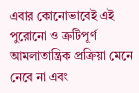এবার কোনোভাবেই এই পুরোনো ও ত্রুটিপূর্ণ আমলাতান্ত্রিক প্রক্রিয়া মেনে নেবে না এবং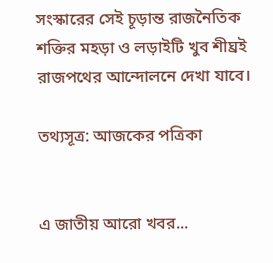সংস্কারের সেই চূড়ান্ত রাজনৈতিক শক্তির মহড়া ও লড়াইটি খুব শীঘ্রই রাজপথের আন্দোলনে দেখা যাবে।

তথ্যসূত্র: আজকের পত্রিকা


এ জাতীয় আরো খবর...